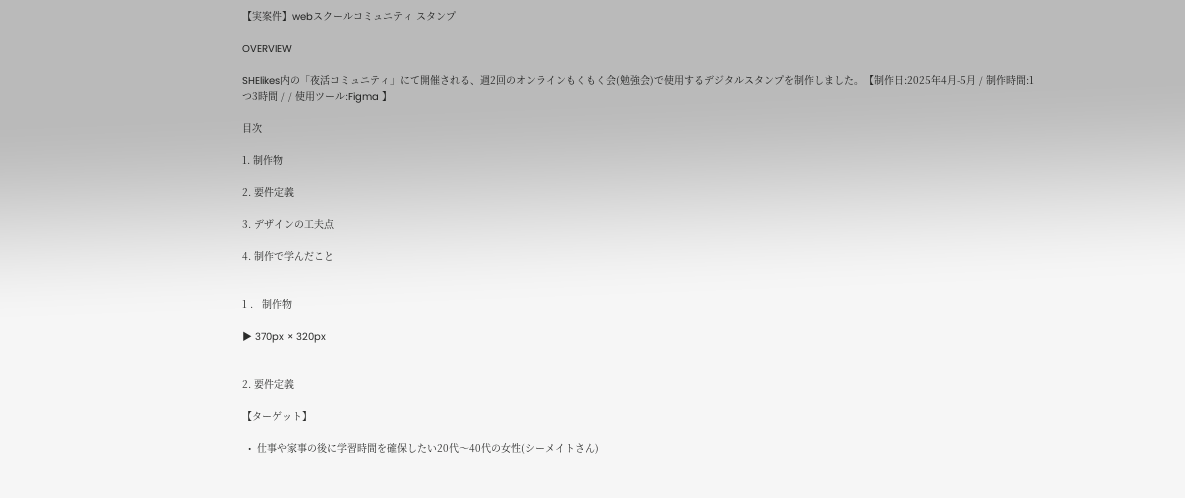【実案件】webスクールコミュニティ スタンプ

OVERVIEW

SHElikes内の「夜活コミュニティ」にて開催される、週2回のオンラインもくもく会(勉強会)で使用するデジタルスタンプを制作しました。【制作日:2025年4月-5月 / 制作時間:1つ3時間 / / 使用ツール:Figma 】

目次

1. 制作物

2. 要件定義

3. デザインの工夫点

4. 制作で学んだこと


1 .   制作物

▶ 370px × 320px


2. 要件定義

【ターゲット】

  •  仕事や家事の後に学習時間を確保したい20代〜40代の女性(シーメイトさん)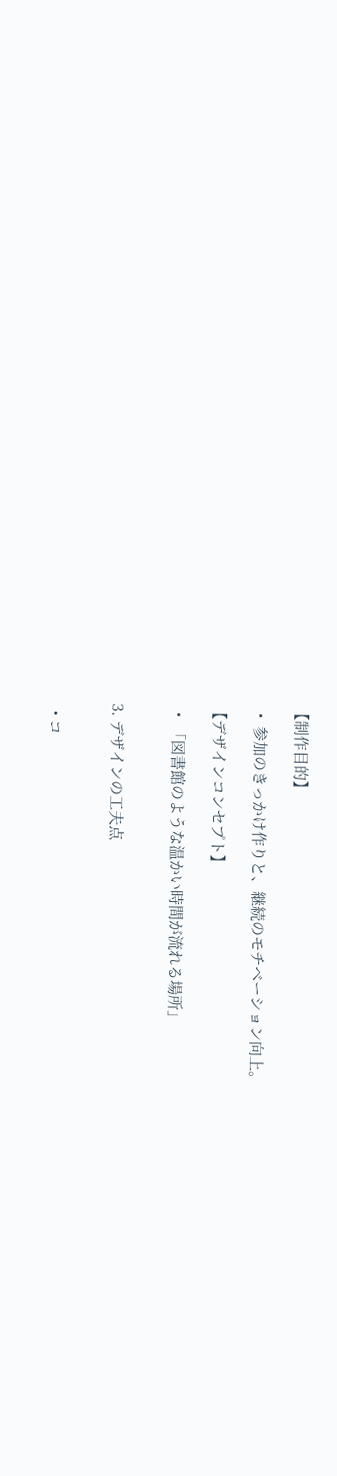【制作目的】

  •  参加のきっかけ作りと、継続のモチベーション向上。

【デザインコンセプト】

  •  「図書館のような温かい時間が流れる場所」


3. デザインの工夫点


  • コ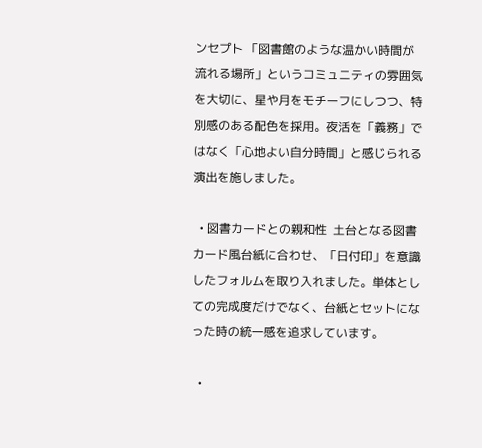ンセプト 「図書館のような温かい時間が流れる場所」というコミュニティの雰囲気を大切に、星や月をモチーフにしつつ、特別感のある配色を採用。夜活を「義務」ではなく「心地よい自分時間」と感じられる演出を施しました。

  • 図書カードとの親和性  土台となる図書カード風台紙に合わせ、「日付印」を意識したフォルムを取り入れました。単体としての完成度だけでなく、台紙とセットになった時の統一感を追求しています。

  •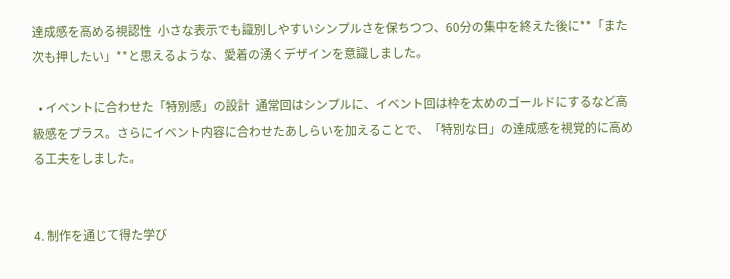達成感を高める視認性  小さな表示でも識別しやすいシンプルさを保ちつつ、60分の集中を終えた後に**「また次も押したい」**と思えるような、愛着の湧くデザインを意識しました。

  • イベントに合わせた「特別感」の設計  通常回はシンプルに、イベント回は枠を太めのゴールドにするなど高級感をプラス。さらにイベント内容に合わせたあしらいを加えることで、「特別な日」の達成感を視覚的に高める工夫をしました。


4. 制作を通じて得た学び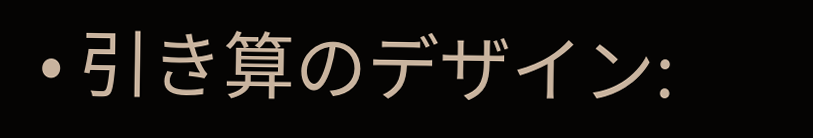• 引き算のデザイン: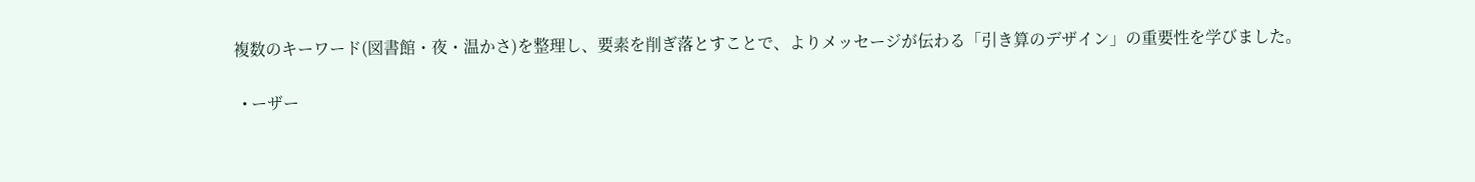複数のキーワード(図書館・夜・温かさ)を整理し、要素を削ぎ落とすことで、よりメッセージが伝わる「引き算のデザイン」の重要性を学びました。

  • ーザー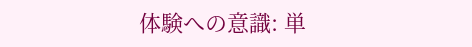体験への意識: 単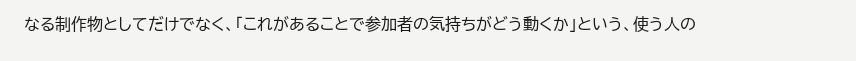なる制作物としてだけでなく、「これがあることで参加者の気持ちがどう動くか」という、使う人の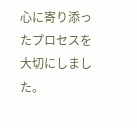心に寄り添ったプロセスを大切にしました。